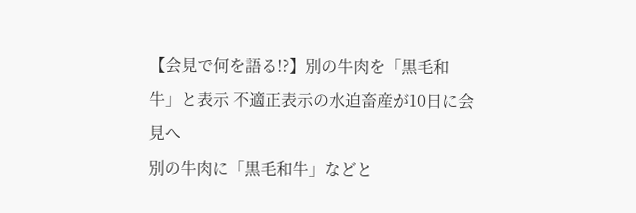【会見で何を語る!?】別の牛肉を「黒毛和牛」と表示 不適正表示の水迫畜産が10日に会見へ
別の牛肉に「黒毛和牛」などと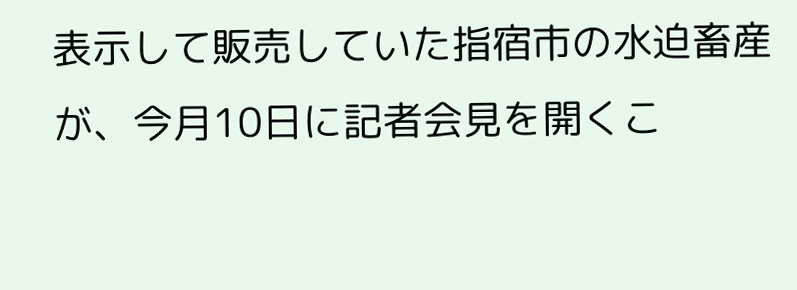表示して販売していた指宿市の水迫畜産が、今月10日に記者会見を開くこ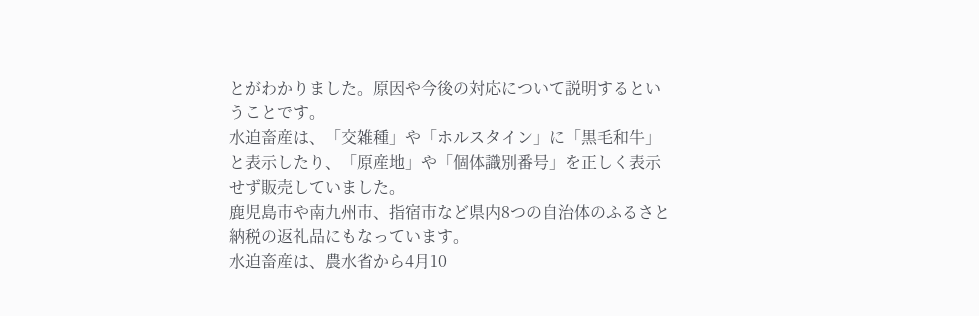とがわかりました。原因や今後の対応について説明するということです。
水迫畜産は、「交雑種」や「ホルスタイン」に「黒毛和牛」と表示したり、「原産地」や「個体識別番号」を正しく表示せず販売していました。
鹿児島市や南九州市、指宿市など県内8つの自治体のふるさと納税の返礼品にもなっています。
水迫畜産は、農水省から4月10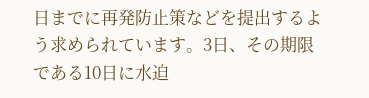日までに再発防止策などを提出するよう求められています。3日、その期限である10日に水迫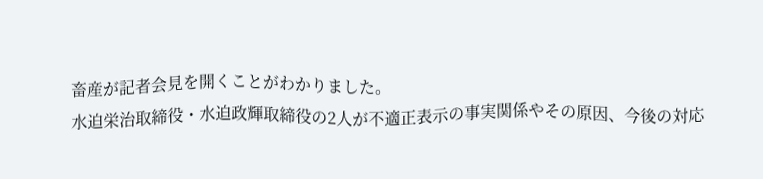畜産が記者会見を開くことがわかりました。
水迫栄治取締役・水迫政輝取締役の2人が不適正表示の事実関係やその原因、今後の対応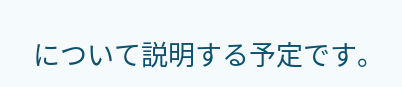について説明する予定です。